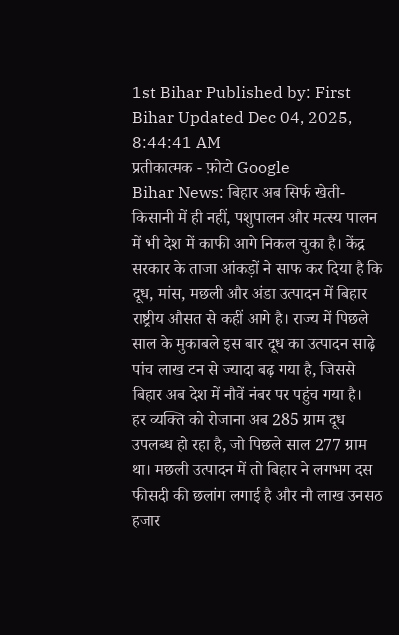1st Bihar Published by: First Bihar Updated Dec 04, 2025, 8:44:41 AM
प्रतीकात्मक - फ़ोटो Google
Bihar News: बिहार अब सिर्फ खेती-किसानी में ही नहीं, पशुपालन और मत्स्य पालन में भी देश में काफी आगे निकल चुका है। केंद्र सरकार के ताजा आंकड़ों ने साफ कर दिया है कि दूध, मांस, मछली और अंडा उत्पादन में बिहार राष्ट्रीय औसत से कहीं आगे है। राज्य में पिछले साल के मुकाबले इस बार दूध का उत्पादन साढ़े पांच लाख टन से ज्यादा बढ़ गया है, जिससे बिहार अब देश में नौवें नंबर पर पहुंच गया है।
हर व्यक्ति को रोजाना अब 285 ग्राम दूध उपलब्ध हो रहा है, जो पिछले साल 277 ग्राम था। मछली उत्पादन में तो बिहार ने लगभग दस फीसदी की छलांग लगाई है और नौ लाख उनसठ हजार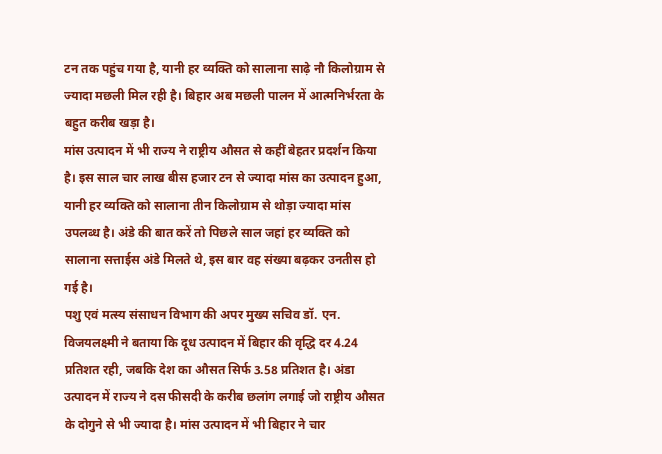टन तक पहुंच गया है, यानी हर व्यक्ति को सालाना साढ़े नौ किलोग्राम से ज्यादा मछली मिल रही है। बिहार अब मछली पालन में आत्मनिर्भरता के बहुत करीब खड़ा है।
मांस उत्पादन में भी राज्य ने राष्ट्रीय औसत से कहीं बेहतर प्रदर्शन किया है। इस साल चार लाख बीस हजार टन से ज्यादा मांस का उत्पादन हुआ, यानी हर व्यक्ति को सालाना तीन किलोग्राम से थोड़ा ज्यादा मांस उपलब्ध है। अंडे की बात करें तो पिछले साल जहां हर व्यक्ति को सालाना सत्ताईस अंडे मिलते थे, इस बार वह संख्या बढ़कर उनतीस हो गई है।
पशु एवं मत्स्य संसाधन विभाग की अपर मुख्य सचिव डॉ. एन. विजयलक्ष्मी ने बताया कि दूध उत्पादन में बिहार की वृद्धि दर 4.24 प्रतिशत रही, जबकि देश का औसत सिर्फ 3.58 प्रतिशत है। अंडा उत्पादन में राज्य ने दस फीसदी के करीब छलांग लगाई जो राष्ट्रीय औसत के दोगुने से भी ज्यादा है। मांस उत्पादन में भी बिहार ने चार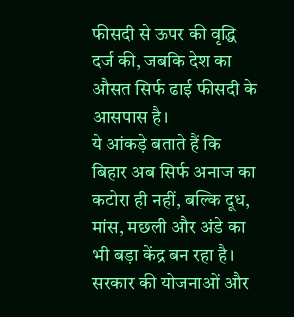फीसदी से ऊपर की वृद्धि दर्ज की, जबकि देश का औसत सिर्फ ढाई फीसदी के आसपास है।
ये आंकड़े बताते हैं कि बिहार अब सिर्फ अनाज का कटोरा ही नहीं, बल्कि दूध, मांस, मछली और अंडे का भी बड़ा केंद्र बन रहा है। सरकार की योजनाओं और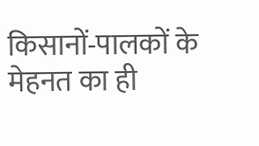किसानों-पालकों के मेहनत का ही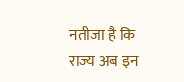नतीजा है कि राज्य अब इन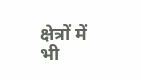क्षेत्रों में भी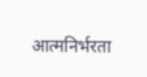आत्मनिर्भरता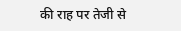की राह पर तेजी से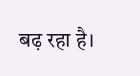बढ़ रहा है।